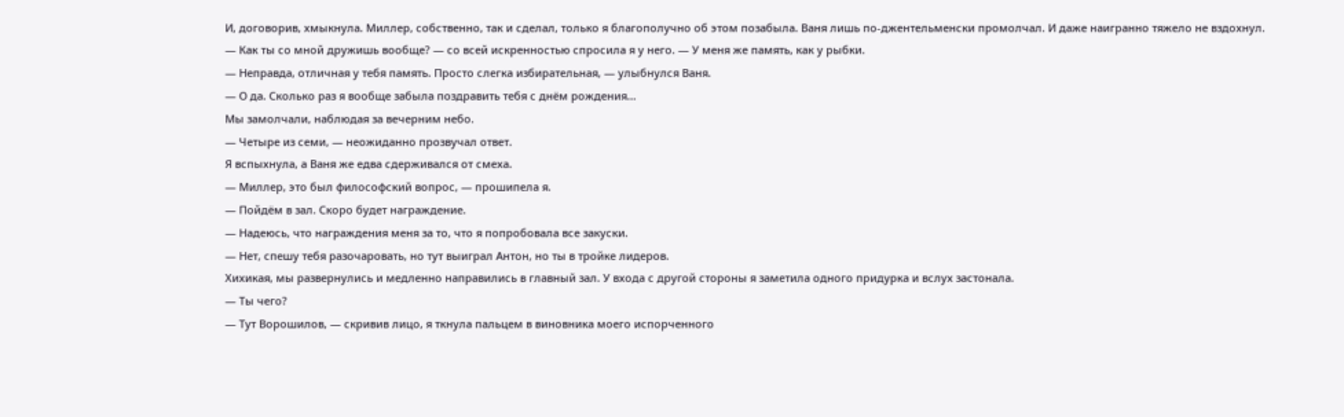И, договорив, хмыкнула. Миллер, собственно, так и сделал, только я благополучно об этом позабыла. Ваня лишь по-джентельменски промолчал. И даже наигранно тяжело не вздохнул.
— Как ты со мной дружишь вообще? — со всей искренностью спросила я у него. — У меня же память, как у рыбки.
— Неправда, отличная у тебя память. Просто слегка избирательная, — улыбнулся Ваня.
— О да. Сколько раз я вообще забыла поздравить тебя с днём рождения...
Мы замолчали, наблюдая за вечерним небо.
— Четыре из семи, — неожиданно прозвучал ответ.
Я вспыхнула, а Ваня же едва сдерживался от смеха.
— Миллер, это был философский вопрос, — прошипела я.
— Пойдём в зал. Скоро будет награждение.
— Надеюсь, что награждения меня за то, что я попробовала все закуски.
— Нет, спешу тебя разочаровать, но тут выиграл Антон, но ты в тройке лидеров.
Хихикая, мы развернулись и медленно направились в главный зал. У входа с другой стороны я заметила одного придурка и вслух застонала.
— Ты чего?
— Тут Ворошилов, — скривив лицо, я ткнула пальцем в виновника моего испорченного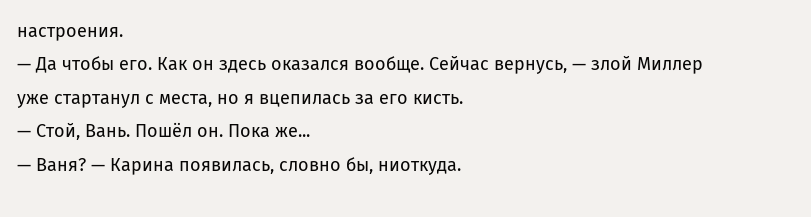настроения.
— Да чтобы его. Как он здесь оказался вообще. Сейчас вернусь, — злой Миллер уже стартанул с места, но я вцепилась за его кисть.
— Стой, Вань. Пошёл он. Пока же...
— Ваня? — Карина появилась, словно бы, ниоткуда.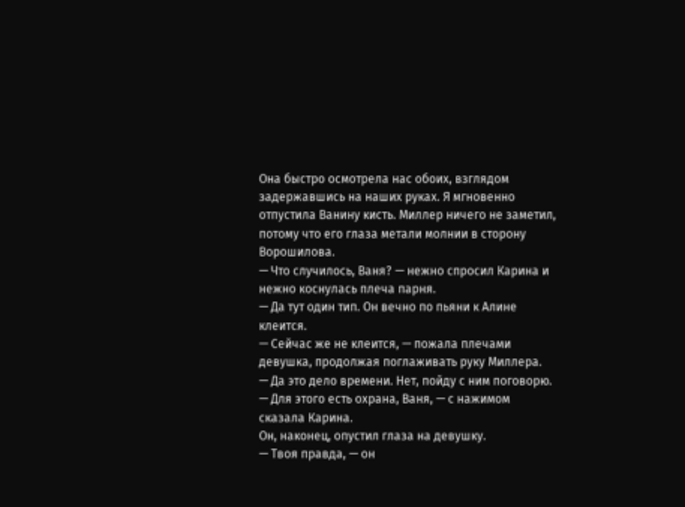Она быстро осмотрела нас обоих, взглядом задержавшись на наших руках. Я мгновенно отпустила Ванину кисть. Миллер ничего не заметил, потому что его глаза метали молнии в сторону Ворошилова.
— Что случилось, Ваня? — нежно спросил Карина и нежно коснулась плеча парня.
— Да тут один тип. Он вечно по пьяни к Алине клеится.
— Сейчас же не клеится, — пожала плечами девушка, продолжая поглаживать руку Миллера.
— Да это дело времени. Нет, пойду с ним поговорю.
— Для этого есть охрана, Ваня, — с нажимом сказала Карина.
Он, наконец, опустил глаза на девушку.
— Твоя правда, — он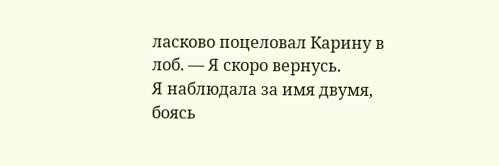ласково поцеловал Карину в лоб. — Я скоро вернусь.
Я наблюдала за имя двумя, боясь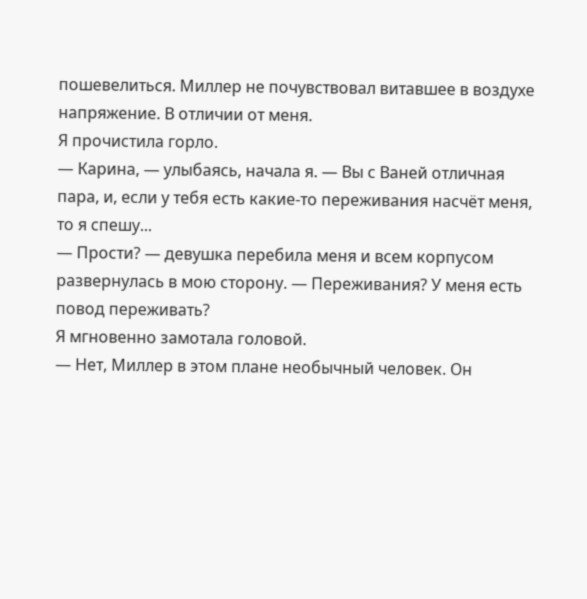пошевелиться. Миллер не почувствовал витавшее в воздухе напряжение. В отличии от меня.
Я прочистила горло.
— Карина, — улыбаясь, начала я. — Вы с Ваней отличная пара, и, если у тебя есть какие-то переживания насчёт меня, то я спешу...
— Прости? — девушка перебила меня и всем корпусом развернулась в мою сторону. — Переживания? У меня есть повод переживать?
Я мгновенно замотала головой.
— Нет, Миллер в этом плане необычный человек. Он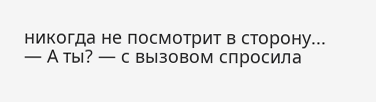никогда не посмотрит в сторону...
— А ты? — с вызовом спросила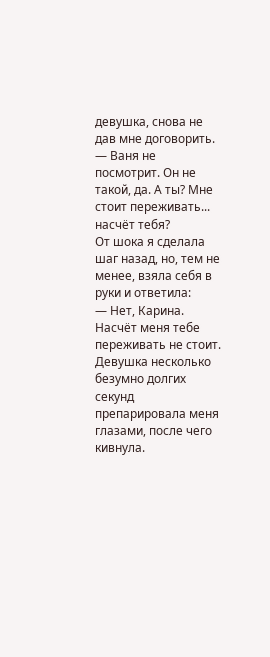девушка, снова не дав мне договорить. — Ваня не посмотрит. Он не такой, да. А ты? Мне стоит переживать... насчёт тебя?
От шока я сделала шаг назад, но, тем не менее, взяла себя в руки и ответила:
— Нет, Карина. Насчёт меня тебе переживать не стоит.
Девушка несколько безумно долгих секунд препарировала меня глазами, после чего кивнула.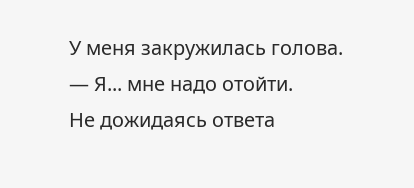У меня закружилась голова.
— Я... мне надо отойти.
Не дожидаясь ответа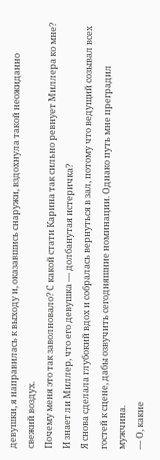девушки, я направилась к выходу и, оказавшись снаружи, вздохнула такой неожиданно свежий воздух.
Почему меня это так заволновало? С какой стати Карина так сильно ревнует Миллера ко мне? И знает ли Миллер, что его девушка — долбанутая истеричка?
Я снова сделала глубокий вдох и собралась вернуться в зал, потому что ведущий созывал всех гостей к сцене, дабы озвучить сегодняшние номинации. Однако путь мне преградил мужчина.
— О, какие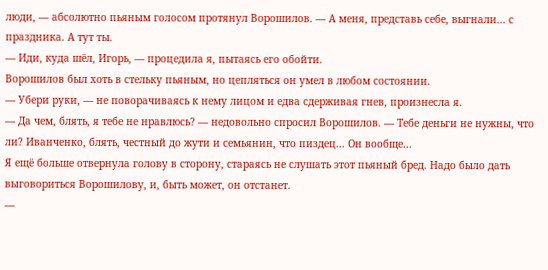люди, — абсолютно пьяным голосом протянул Ворошилов. — А меня, представь себе, выгнали... с праздника. А тут ты.
— Иди, куда шёл, Игорь, — процедила я, пытаясь его обойти.
Ворошилов был хоть в стельку пьяным, но цепляться он умел в любом состоянии.
— Убери руки, — не поворачиваясь к нему лицом и едва сдерживая гнев, произнесла я.
— Да чем, блять, я тебе не нравлюсь? — недовольно спросил Ворошилов. — Тебе деньги не нужны, что ли? Иванченко, блять, честный до жути и семьянин, что пиздец... Он вообще...
Я ещё больше отвернула голову в сторону, стараясь не слушать этот пьяный бред. Надо было дать выговориться Ворошилову, и, быть может, он отстанет.
—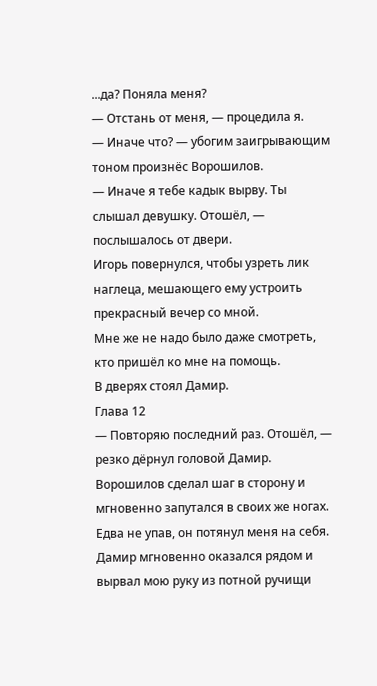...да? Поняла меня?
— Отстань от меня, — процедила я.
— Иначе что? — убогим заигрывающим тоном произнёс Ворошилов.
— Иначе я тебе кадык вырву. Ты слышал девушку. Отошёл, — послышалось от двери.
Игорь повернулся, чтобы узреть лик наглеца, мешающего ему устроить прекрасный вечер со мной.
Мне же не надо было даже смотреть, кто пришёл ко мне на помощь.
В дверях стоял Дамир.
Глава 12
— Повторяю последний раз. Отошёл, — резко дёрнул головой Дамир.
Ворошилов сделал шаг в сторону и мгновенно запутался в своих же ногах. Едва не упав, он потянул меня на себя.
Дамир мгновенно оказался рядом и вырвал мою руку из потной ручищи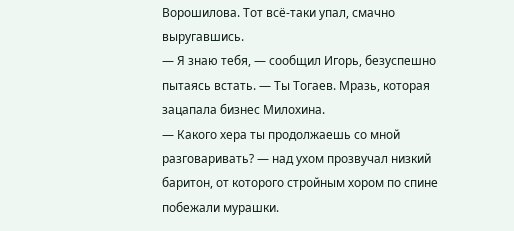Ворошилова. Тот всё-таки упал, смачно выругавшись.
— Я знаю тебя, — сообщил Игорь, безуспешно пытаясь встать. — Ты Тогаев. Мразь, которая зацапала бизнес Милохина.
— Какого хера ты продолжаешь со мной разговаривать? — над ухом прозвучал низкий баритон, от которого стройным хором по спине побежали мурашки.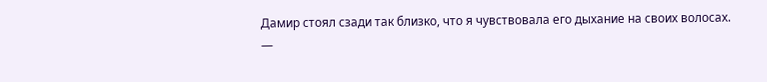Дамир стоял сзади так близко, что я чувствовала его дыхание на своих волосах.
—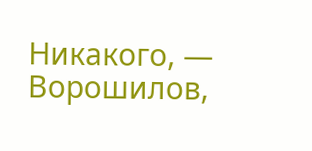Никакого, — Ворошилов,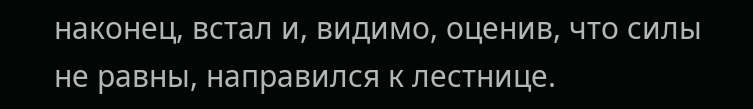наконец, встал и, видимо, оценив, что силы не равны, направился к лестнице.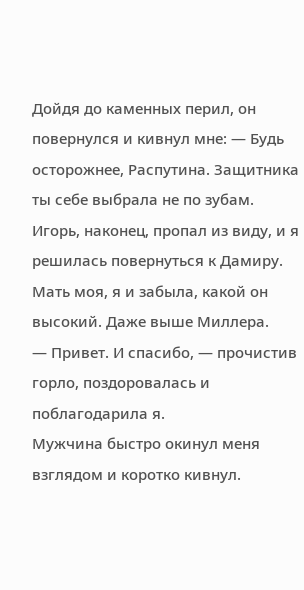Дойдя до каменных перил, он повернулся и кивнул мне: — Будь осторожнее, Распутина. Защитника ты себе выбрала не по зубам.
Игорь, наконец, пропал из виду, и я решилась повернуться к Дамиру. Мать моя, я и забыла, какой он высокий. Даже выше Миллера.
— Привет. И спасибо, — прочистив горло, поздоровалась и поблагодарила я.
Мужчина быстро окинул меня взглядом и коротко кивнул.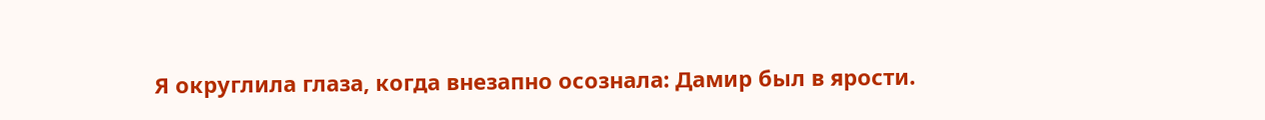Я округлила глаза, когда внезапно осознала: Дамир был в ярости.